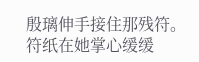殷璃伸手接住那残符。
符纸在她掌心缓缓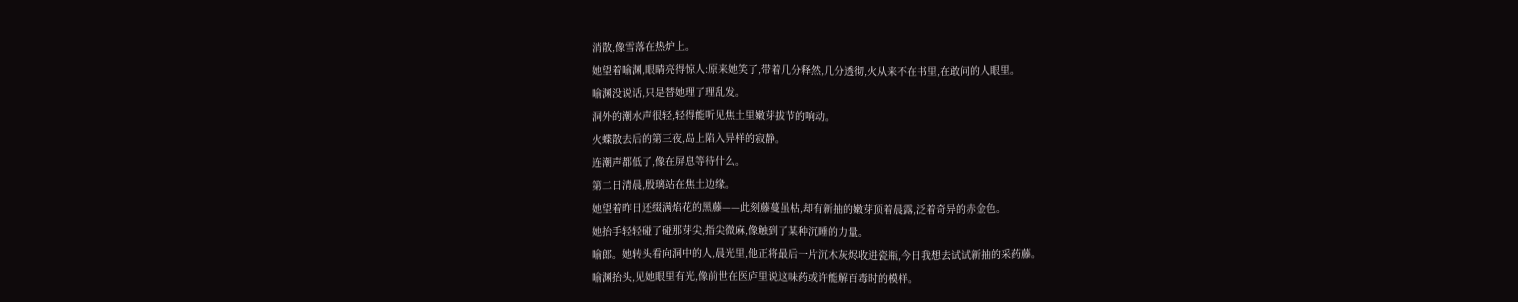消散,像雪落在热炉上。
她望着喻渊,眼睛亮得惊人:原来她笑了,带着几分释然,几分透彻,火从来不在书里,在敢问的人眼里。
喻渊没说话,只是替她理了理乱发。
洞外的潮水声很轻,轻得能听见焦土里嫩芽拔节的响动。
火蝶散去后的第三夜,岛上陷入异样的寂静。
连潮声都低了,像在屏息等待什么。
第二日清晨,殷璃站在焦土边缘。
她望着昨日还缀满焰花的黑藤——此刻藤蔓虽枯,却有新抽的嫩芽顶着晨露,泛着奇异的赤金色。
她抬手轻轻碰了碰那芽尖,指尖微麻,像触到了某种沉睡的力量。
喻郎。她转头看向洞中的人,晨光里,他正将最后一片沉木灰烬收进瓷瓶,今日我想去试试新抽的采药藤。
喻渊抬头,见她眼里有光,像前世在医庐里说这味药或许能解百毒时的模样。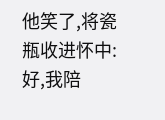他笑了,将瓷瓶收进怀中:好,我陪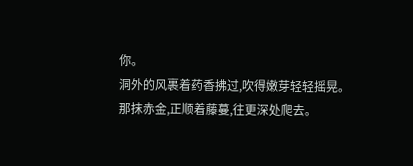你。
洞外的风裹着药香拂过,吹得嫩芽轻轻摇晃。
那抹赤金,正顺着藤蔓,往更深处爬去。